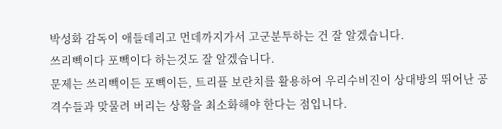박성화 감독이 애들데리고 먼데까지가서 고군분투하는 건 잘 알겠습니다.
쓰리빽이다 포빽이다 하는것도 잘 알겠습니다.
문제는 쓰리빽이든 포빽이든, 트리플 보란치를 활용하여 우리수비진이 상대방의 뛰어난 공격수들과 맞물려 버리는 상황을 최소화해야 한다는 점입니다.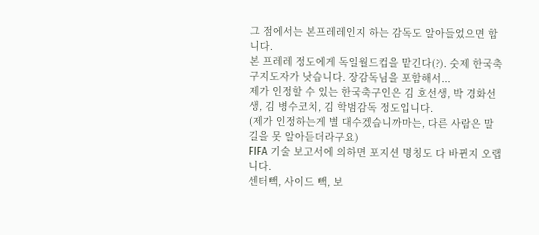그 점에서는 본프레레인지 하는 감독도 알아들었으면 합니다.
본 프레레 정도에게 독일월드컵을 맡긴다(?). 숫제 한국축구지도자가 낫습니다. 장감독님을 포함해서...
제가 인정할 수 있는 한국축구인은 김 호선생, 박 경화선생, 김 병수코치, 김 학범감독 정도입니다.
(제가 인정하는게 별 대수겠습니까마는, 다른 사람은 말길을 못 알아듣더라구요)
FIFA 기술 보고서에 의하면 포지션 명칭도 다 바뀐지 오랩니다.
센터빽, 사이드 빽, 보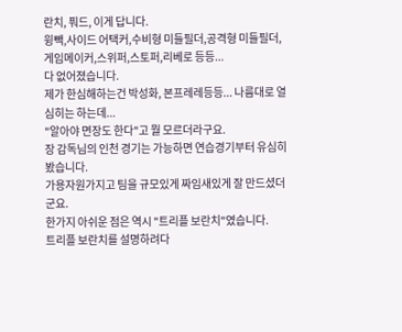란치, 풔드, 이게 답니다.
윙빽,사이드 어택커,수비형 미들필더,공격형 미들필더,게임메이커,스위퍼,스토퍼,리베로 등등...
다 없어졌습니다.
제가 한심해하는건 박성화, 본프레레등등... 나름대로 열심히는 하는데...
"알아야 면장도 한다"고 뭘 모르더라구요.
장 감독님의 인천 경기는 가능하면 연습경기부터 유심히 봤습니다.
가용자원가지고 팀을 규모있게 짜임새있게 잘 만드셨더군요.
한가지 아쉬운 점은 역시 "트리플 보란치"였습니다.
트리플 보란치를 설명하려다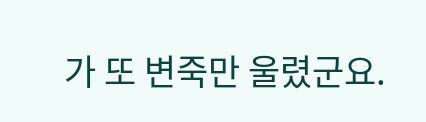가 또 변죽만 울렸군요.